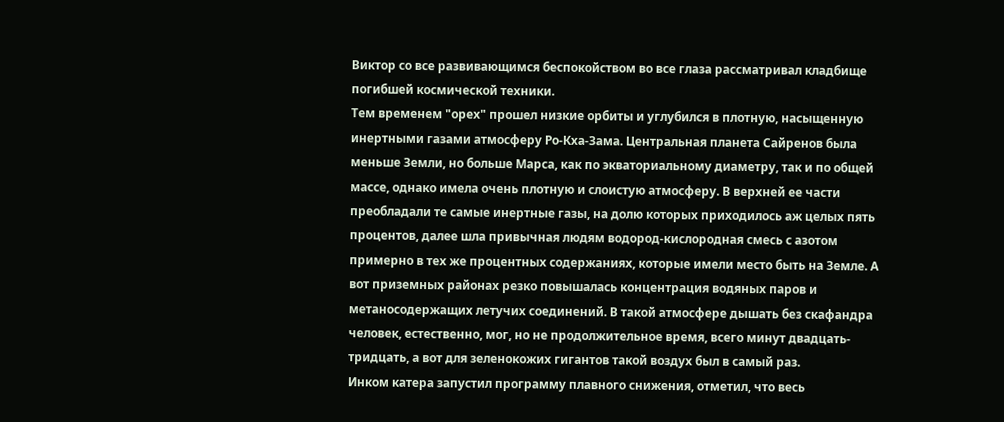Виктор со все развивающимся беспокойством во все глаза рассматривал кладбище погибшей космической техники.
Тем временем "орех" прошел низкие орбиты и углубился в плотную, насыщенную инертными газами атмосферу Ро-Кха-Зама. Центральная планета Сайренов была меньше Земли, но больше Марса, как по экваториальному диаметру, так и по общей массе, однако имела очень плотную и слоистую атмосферу. В верхней ее части преобладали те самые инертные газы, на долю которых приходилось аж целых пять процентов, далее шла привычная людям водород-кислородная смесь с азотом примерно в тех же процентных содержаниях, которые имели место быть на Земле. А вот приземных районах резко повышалась концентрация водяных паров и метаносодержащих летучих соединений. В такой атмосфере дышать без скафандра человек, естественно, мог, но не продолжительное время, всего минут двадцать-тридцать, а вот для зеленокожих гигантов такой воздух был в самый раз.
Инком катера запустил программу плавного снижения, отметил, что весь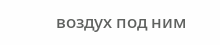воздух под ним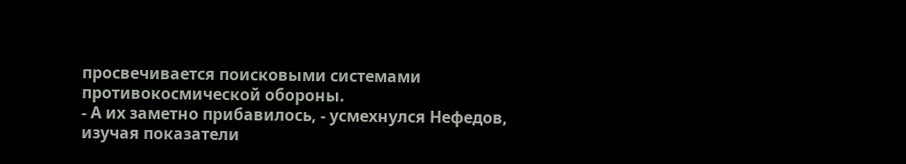просвечивается поисковыми системами противокосмической обороны.
- А их заметно прибавилось, - усмехнулся Нефедов, изучая показатели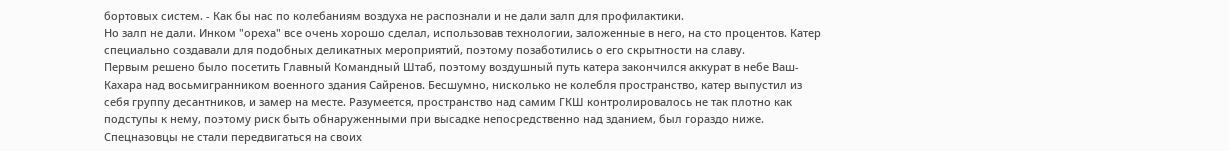бортовых систем. - Как бы нас по колебаниям воздуха не распознали и не дали залп для профилактики.
Но залп не дали. Инком "ореха" все очень хорошо сделал, использовав технологии, заложенные в него, на сто процентов. Катер специально создавали для подобных деликатных мероприятий, поэтому позаботились о его скрытности на славу.
Первым решено было посетить Главный Командный Штаб, поэтому воздушный путь катера закончился аккурат в небе Ваш-Кахара над восьмигранником военного здания Сайренов. Бесшумно, нисколько не колебля пространство, катер выпустил из себя группу десантников, и замер на месте. Разумеется, пространство над самим ГКШ контролировалось не так плотно как подступы к нему, поэтому риск быть обнаруженными при высадке непосредственно над зданием, был гораздо ниже.
Спецназовцы не стали передвигаться на своих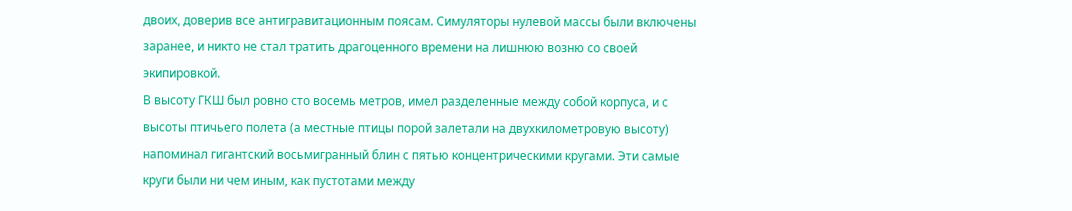двоих, доверив все антигравитационным поясам. Симуляторы нулевой массы были включены заранее, и никто не стал тратить драгоценного времени на лишнюю возню со своей экипировкой.
В высоту ГКШ был ровно сто восемь метров, имел разделенные между собой корпуса, и с высоты птичьего полета (а местные птицы порой залетали на двухкилометровую высоту) напоминал гигантский восьмигранный блин с пятью концентрическими кругами. Эти самые круги были ни чем иным, как пустотами между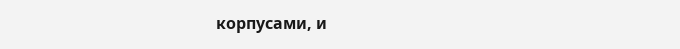корпусами, и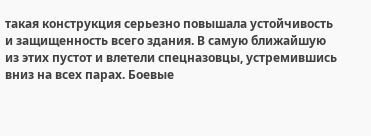такая конструкция серьезно повышала устойчивость и защищенность всего здания. В самую ближайшую из этих пустот и влетели спецназовцы, устремившись вниз на всех парах. Боевые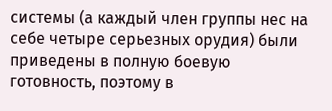системы (а каждый член группы нес на себе четыре серьезных орудия) были приведены в полную боевую готовность, поэтому в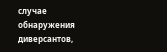случае обнаружения диверсантов,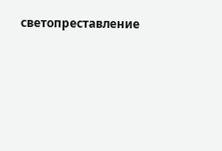светопреставление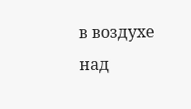в воздухе над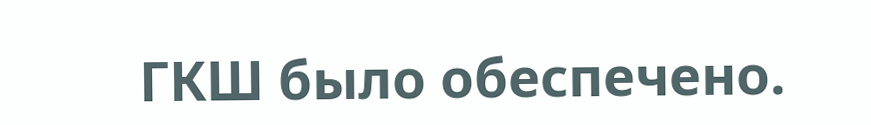ГКШ было обеспечено.